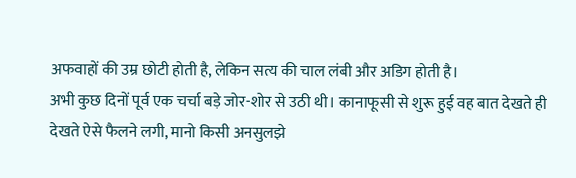अफवाहों की उम्र छोटी होती है, लेकिन सत्य की चाल लंबी और अडिग होती है।
अभी कुछ दिनों पूर्व एक चर्चा बड़े जोर-शोर से उठी थी। कानाफूसी से शुरू हुई वह बात देखते ही देखते ऐसे फैलने लगी, मानो किसी अनसुलझे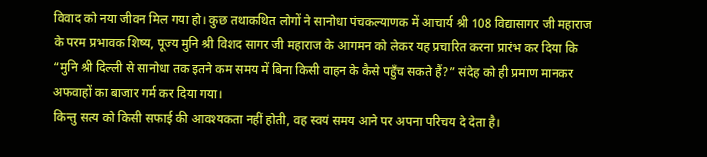विवाद को नया जीवन मिल गया हो। कुछ तथाकथित लोगों ने सानोधा पंचकल्याणक में आचार्य श्री 108 विद्यासागर जी महाराज के परम प्रभावक शिष्य, पूज्य मुनि श्री विशद सागर जी महाराज के आगमन को लेकर यह प्रचारित करना प्रारंभ कर दिया कि “मुनि श्री दिल्ली से सानोधा तक इतने कम समय में बिना किसी वाहन के कैसे पहुँच सकते हैं?” संदेह को ही प्रमाण मानकर अफवाहों का बाजार गर्म कर दिया गया।
किन्तु सत्य को किसी सफाई की आवश्यकता नहीं होती, वह स्वयं समय आने पर अपना परिचय दे देता है।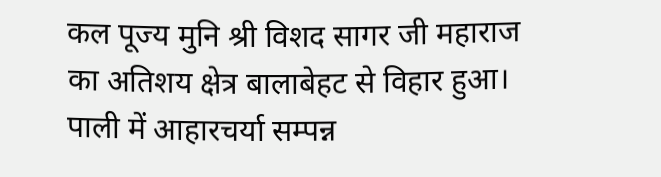कल पूज्य मुनि श्री विशद सागर जी महाराज का अतिशय क्षेत्र बालाबेहट से विहार हुआ। पाली में आहारचर्या सम्पन्न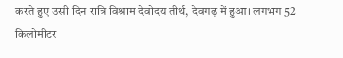करते हुए उसी दिन रात्रि विश्राम देवोदय तीर्थ, देवगढ़ में हुआ। लगभग 52 किलोमीटर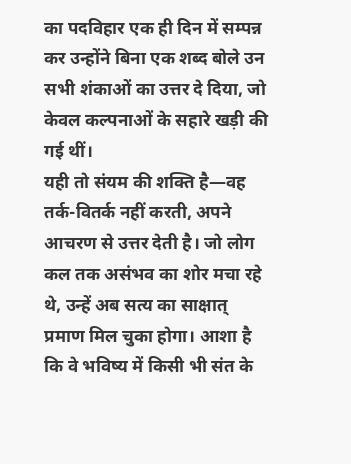का पदविहार एक ही दिन में सम्पन्न कर उन्होंने बिना एक शब्द बोले उन सभी शंकाओं का उत्तर दे दिया, जो केवल कल्पनाओं के सहारे खड़ी की गई थीं।
यही तो संयम की शक्ति है—वह तर्क-वितर्क नहीं करती, अपने आचरण से उत्तर देती है। जो लोग कल तक असंभव का शोर मचा रहे थे, उन्हें अब सत्य का साक्षात् प्रमाण मिल चुका होगा। आशा है कि वे भविष्य में किसी भी संत के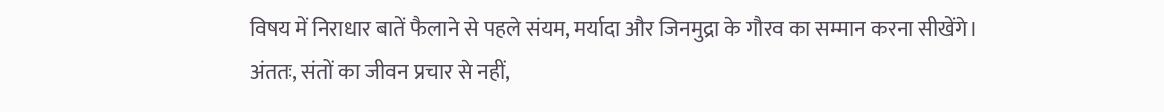विषय में निराधार बातें फैलाने से पहले संयम, मर्यादा और जिनमुद्रा के गौरव का सम्मान करना सीखेंगे।
अंततः, संतों का जीवन प्रचार से नहीं,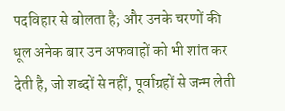पदविहार से बोलता है; और उनके चरणों की धूल अनेक बार उन अफवाहों को भी शांत कर देती है, जो शब्दों से नहीं, पूर्वाग्रहों से जन्म लेती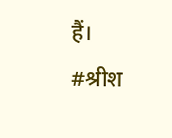हैं।
#श्रीश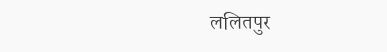ललितपुर